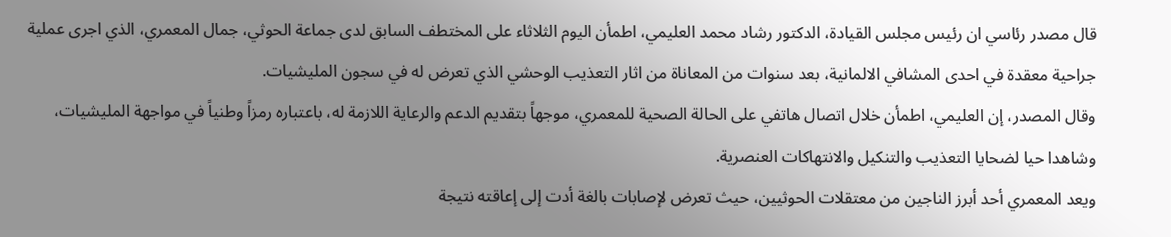قال مصدر رئاسي ان رئيس مجلس القيادة، الدكتور رشاد محمد العليمي، اطمأن اليوم الثلاثاء على المختطف السابق لدى جماعة الحوثي، جمال المعمري، الذي اجرى عملية جراحية معقدة في احدى المشافي الالمانية، بعد سنوات من المعاناة من اثار التعذيب الوحشي الذي تعرض له في سجون المليشيات.
وقال المصدر، إن العليمي، اطمأن خلال اتصال هاتفي على الحالة الصحية للمعمري، موجهاً بتقديم الدعم والرعاية اللازمة له، باعتباره رمزاً وطنياً في مواجهة المليشيات، وشاهدا حيا لضحايا التعذيب والتنكيل والانتهاكات العنصرية.
ويعد المعمري أحد أبرز الناجين من معتقلات الحوثيين، حيث تعرض لإصابات بالغة أدت إلى إعاقته نتيجة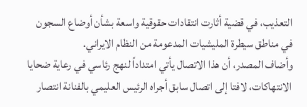التعذيب، في قضية أثارت انتقادات حقوقية واسعة بشأن أوضاع السجون في مناطق سيطرة المليشيات المدعومة من النظام الايراني.
وأضاف المصدر، أن هذا الاتصال يأتي امتداداً لنهج رئاسي في رعاية ضحايا الانتهاكات، لافتا إلى اتصال سابق أجراه الرئيس العليمي بالفنانة انتصار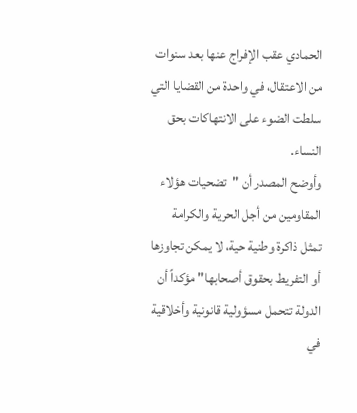الحمادي عقب الإفراج عنها بعد سنوات من الاعتقال، في واحدة من القضايا التي سلطت الضوء على الانتهاكات بحق النساء.
وأوضح المصدر أن "تضحيات هؤلاء المقاومين من أجل الحرية والكرامة تمثل ذاكرة وطنية حية، لا يمكن تجاوزها أو التفريط بحقوق أصحابها" مؤكداً أن الدولة تتحمل مسؤولية قانونية وأخلاقية في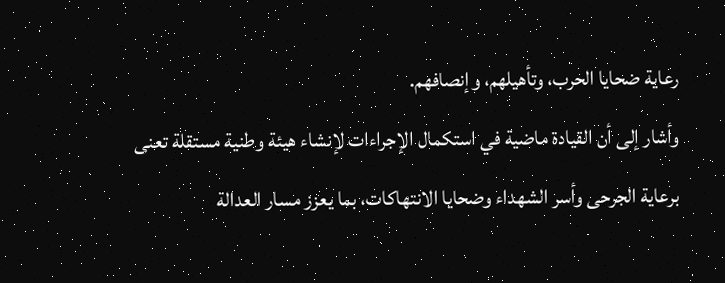رعاية ضحايا الحرب، وتأهيلهم، وإنصافهم.
وأشار إلى أن القيادة ماضية في استكمال الإجراءات لإنشاء هيئة وطنية مستقلة تعنى برعاية الجرحى وأسر الشهداء وضحايا الانتهاكات، بما يعزز مسار العدالة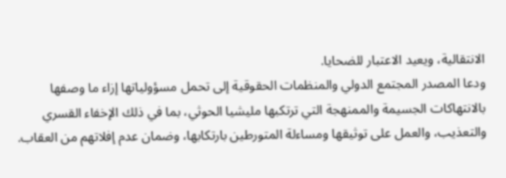الانتقالية، ويعيد الاعتبار للضحايا.
ودعا المصدر المجتمع الدولي والمنظمات الحقوقية إلى تحمل مسؤولياتها إزاء ما وصفها بالانتهاكات الجسيمة والممنهجة التي ترتكبها مليشيا الحوثي، بما في ذلك الإخفاء القسري والتعذيب، والعمل على توثيقها ومساءلة المتورطين بارتكابها، وضمان عدم إفلاتهم من العقاب.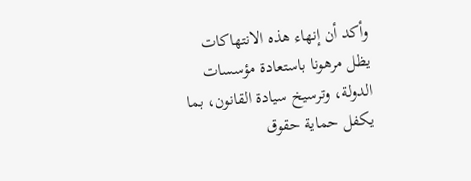وأكد أن إنهاء هذه الانتهاكات يظل مرهونا باستعادة مؤسسات الدولة، وترسيخ سيادة القانون، بما يكفل حماية حقوق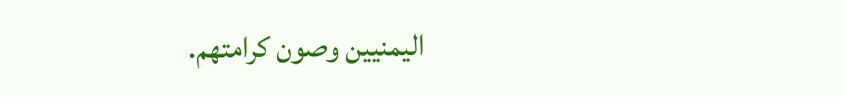اليمنيين وصون كرامتهم.